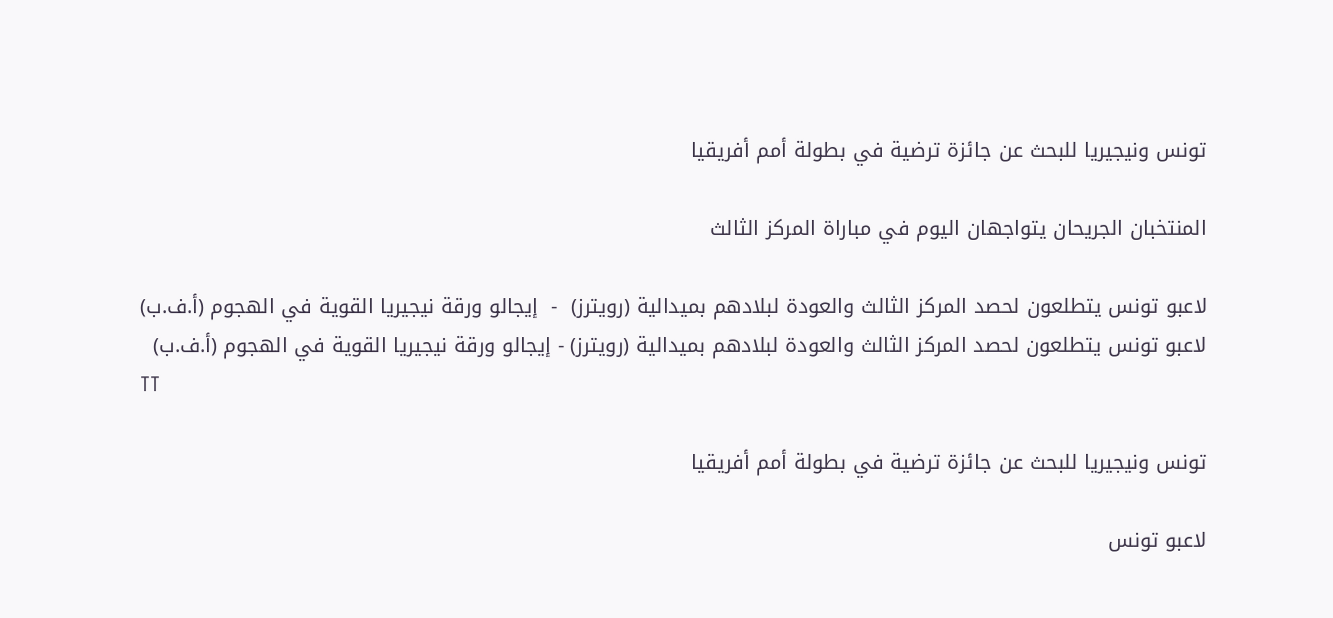تونس ونيجيريا للبحث عن جائزة ترضية في بطولة أمم أفريقيا

المنتخبان الجريحان يتواجهان اليوم في مباراة المركز الثالث

لاعبو تونس يتطلعون لحصد المركز الثالث والعودة لبلادهم بميدالية (رويترز)  -  إيجالو ورقة نيجيريا القوية في الهجوم (أ.ف.ب)
لاعبو تونس يتطلعون لحصد المركز الثالث والعودة لبلادهم بميدالية (رويترز) - إيجالو ورقة نيجيريا القوية في الهجوم (أ.ف.ب)
TT

تونس ونيجيريا للبحث عن جائزة ترضية في بطولة أمم أفريقيا

لاعبو تونس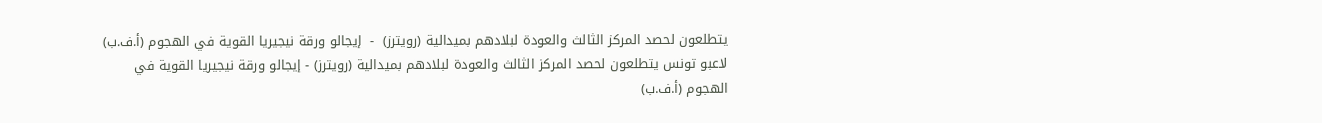يتطلعون لحصد المركز الثالث والعودة لبلادهم بميدالية (رويترز)  -  إيجالو ورقة نيجيريا القوية في الهجوم (أ.ف.ب)
لاعبو تونس يتطلعون لحصد المركز الثالث والعودة لبلادهم بميدالية (رويترز) - إيجالو ورقة نيجيريا القوية في الهجوم (أ.ف.ب)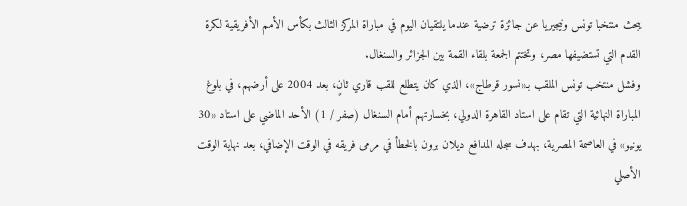يبحث منتخبا تونس ونيجيريا عن جائزة ترضية عندما يلتقيان اليوم في مباراة المركز الثالث بكأس الأمم الأفريقية لكرة القدم التي تستضيفها مصر، وتختتم الجمعة بلقاء القمة بين الجزائر والسنغال.
وفشل منتخب تونس الملقب بـ«نسور قرطاج»، الذي كان يتطلع للقب قاري ثانٍ، بعد 2004 على أرضهم، في بلوغ المباراة النهائية التي تقام على استاد القاهرة الدولي، بخسارتهم أمام السنغال (صفر / 1) الأحد الماضي على استاد «30 يونيو» في العاصمة المصرية، بهدف سجله المدافع ديلان برون بالخطأ في مرمى فريقه في الوقت الإضافي، بعد نهاية الوقت الأصلي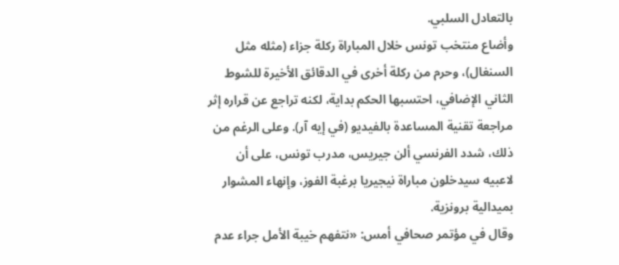بالتعادل السلبي.
وأضاع منتخب تونس خلال المباراة ركلة جزاء (مثله مثل السنغال)، وحرم من ركلة أخرى في الدقائق الأخيرة للشوط الثاني الإضافي، احتسبها الحكم بداية، لكنه تراجع عن قراره إثر مراجعة تقنية المساعدة بالفيديو (في إيه آر). وعلى الرغم من ذلك، شدد الفرنسي ألن جيريس، مدرب تونس، على أن لاعبيه سيدخلون مباراة نيجيريا برغبة الفوز، وإنهاء المشوار بميدالية برونزية.
وقال في مؤتمر صحافي أمس: «نتفهم خيبة الأمل جراء عدم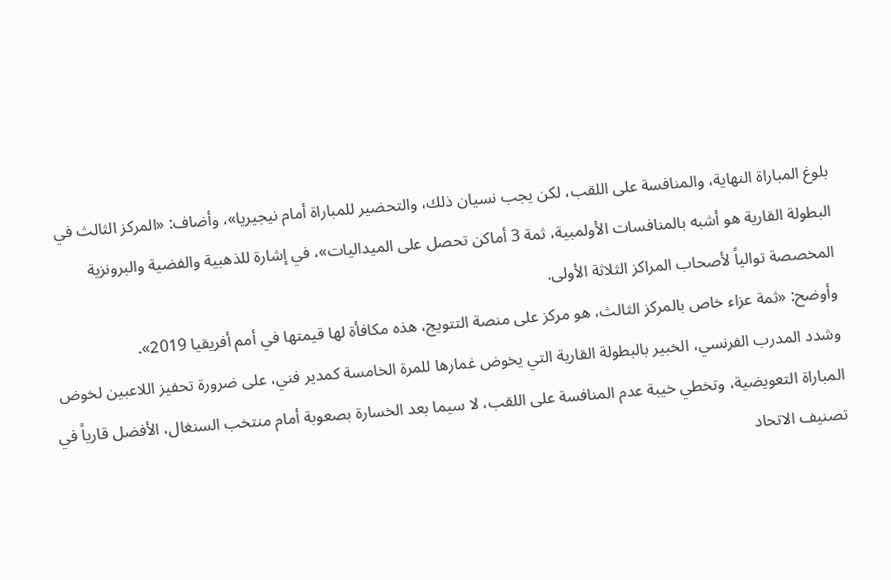بلوغ المباراة النهاية، والمنافسة على اللقب، لكن يجب نسيان ذلك، والتحضير للمباراة أمام نيجيريا»، وأضاف: «المركز الثالث في البطولة القارية هو أشبه بالمنافسات الأولمبية، ثمة 3 أماكن تحصل على الميداليات»، في إشارة للذهبية والفضية والبرونزية المخصصة توالياً لأصحاب المراكز الثلاثة الأولى.
وأوضح: «ثمة عزاء خاص بالمركز الثالث، هو مركز على منصة التتويج، هذه مكافأة لها قيمتها في أمم أفريقيا 2019».
وشدد المدرب الفرنسي، الخبير بالبطولة القارية التي يخوض غمارها للمرة الخامسة كمدير فني، على ضرورة تحفيز اللاعبين لخوض المباراة التعويضية، وتخطي خيبة عدم المنافسة على اللقب، لا سيما بعد الخسارة بصعوبة أمام منتخب السنغال، الأفضل قارياً في تصنيف الاتحاد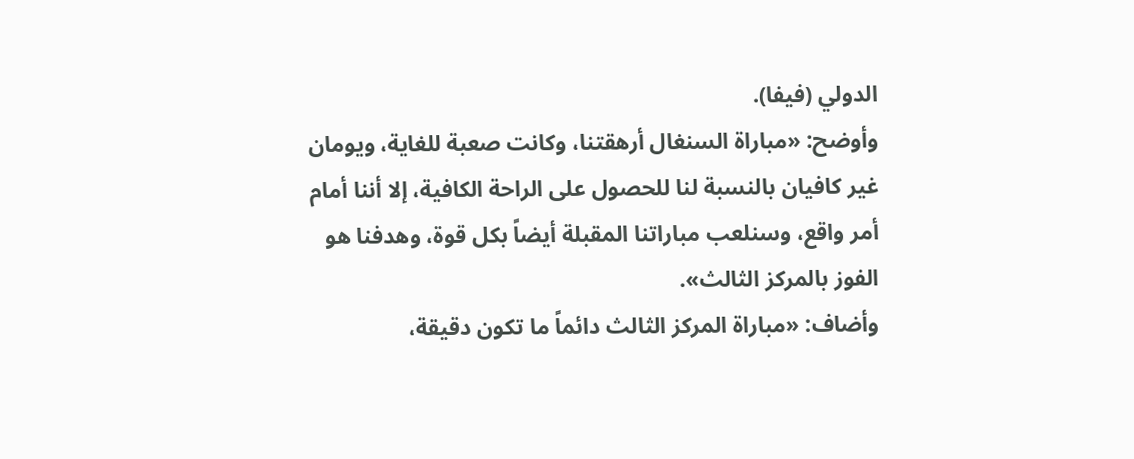الدولي (فيفا).
وأوضح: «مباراة السنغال أرهقتنا، وكانت صعبة للغاية، ويومان غير كافيان بالنسبة لنا للحصول على الراحة الكافية، إلا أننا أمام أمر واقع، وسنلعب مباراتنا المقبلة أيضاً بكل قوة، وهدفنا هو الفوز بالمركز الثالث».
وأضاف: «مباراة المركز الثالث دائماً ما تكون دقيقة،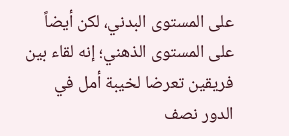على المستوى البدني، لكن أيضاً على المستوى الذهني؛ إنه لقاء بين فريقين تعرضا لخيبة أمل في الدور نصف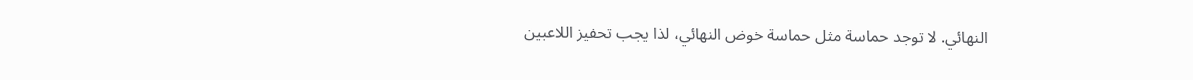النهائي. لا توجد حماسة مثل حماسة خوض النهائي، لذا يجب تحفيز اللاعبين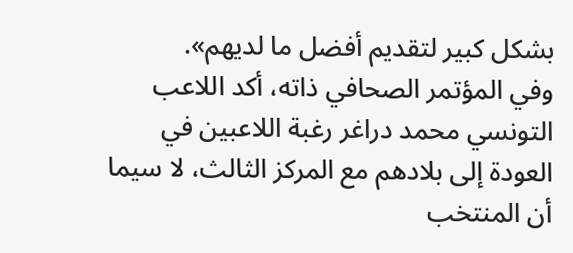بشكل كبير لتقديم أفضل ما لديهم».
وفي المؤتمر الصحافي ذاته، أكد اللاعب التونسي محمد دراغر رغبة اللاعبين في العودة إلى بلادهم مع المركز الثالث، لا سيما أن المنتخب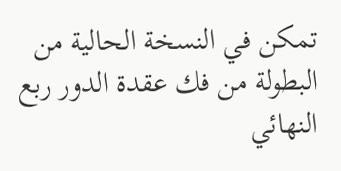تمكن في النسخة الحالية من البطولة من فك عقدة الدور ربع النهائي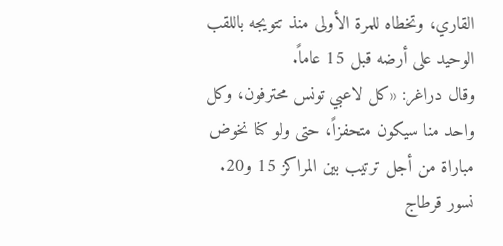القاري، وتخطاه للمرة الأولى منذ تتويجه باللقب الوحيد على أرضه قبل 15 عاماً.
وقال دراغر: «كل لاعبي تونس محترفون، وكل واحد منا سيكون متحفزاً، حتى ولو كنا نخوض مباراة من أجل ترتيب بين المراكز 15 و20. نسور قرطاج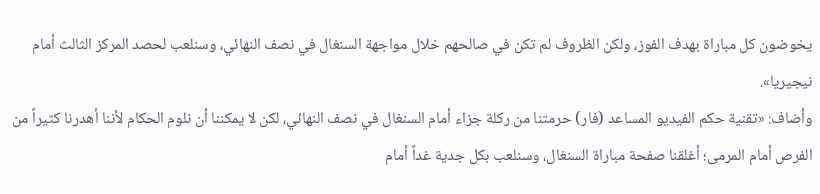يخوضون كل مباراة بهدف الفوز، ولكن الظروف لم تكن في صالحهم خلال مواجهة السنغال في نصف النهائي، وسنلعب لحصد المركز الثالث أمام نيجيريا».
وأضاف: «تقنية حكم الفيديو المساعد (فار) حرمتنا من ركلة جزاء أمام السنغال في نصف النهائي، لكن لا يمكننا أن نلوم الحكام لأننا أهدرنا كثيراً من الفرص أمام المرمى؛ أغلقنا صفحة مباراة السنغال، وسنلعب بكل جدية غداً أمام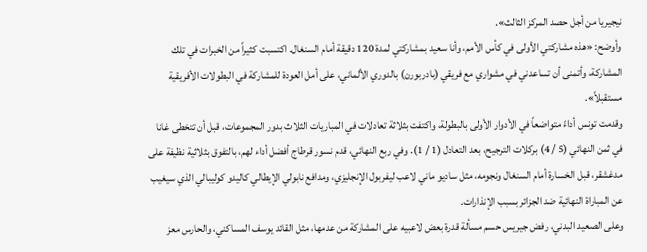نيجيريا من أجل حصد المركز الثالث».
وأوضح: «هذه مشاركتي الأولى في كأس الأمم، وأنا سعيد بمشاركتي لمدة 120 دقيقة أمام السنغال. اكتسبت كثيراً من الخبرات في تلك المشاركة، وأتمنى أن تساعدني في مشواري مع فريقي (بادربورن) بالدوري الألماني، على أمل العودة للمشاركة في البطولات الأفريقية مستقبلاً».
وقدمت تونس أداءً متواضعاً في الأدوار الأولى بالبطولة، واكتفت بثلاثة تعادلات في المباريات الثلاث بدور المجموعات، قبل أن تتخطى غانا في ثمن النهائي (5 / 4) بركلات الترجيح، بعد التعادل (1 / 1). وفي ربع النهائي، قدم نسور قرطاج أفضل أداء لهم، بالتفوق بثلاثية نظيفة على مدغشقر، قبل الخسارة أمام السنغال ونجومه، مثل ساديو ماني لاعب ليفربول الإنجليزي، ومدافع نابولي الإيطالي كاليدو كوليبالي الذي سيغيب عن المباراة النهائية ضد الجزائر بسبب الإنذارات.
وعلى الصعيد البدني، رفض جيريس حسم مسألة قدرة بعض لاعبيه على المشاركة من عدمها، مثل القائد يوسف المساكني، والحارس معز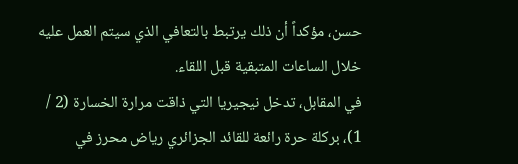حسن، مؤكداً أن ذلك يرتبط بالتعافي الذي سيتم العمل عليه خلال الساعات المتبقية قبل اللقاء.
في المقابل، تدخل نيجيريا التي ذاقت مرارة الخسارة (2 / 1)، بركلة حرة رائعة للقائد الجزائري رياض محرز في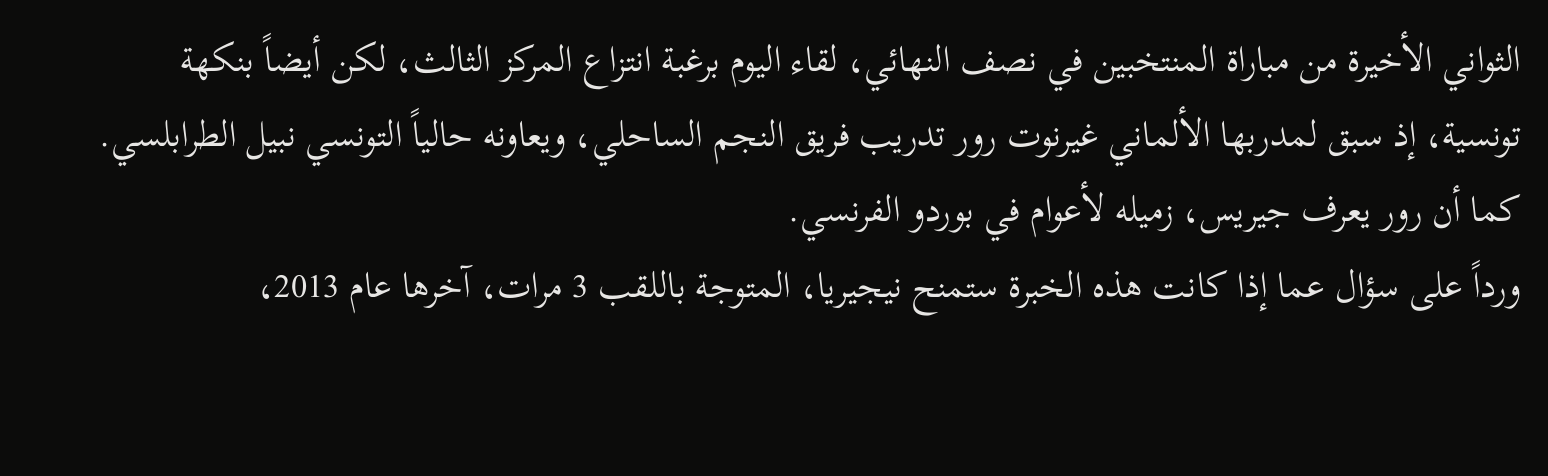الثواني الأخيرة من مباراة المنتخبين في نصف النهائي، لقاء اليوم برغبة انتزاع المركز الثالث، لكن أيضاً بنكهة تونسية، إذ سبق لمدربها الألماني غيرنوت رور تدريب فريق النجم الساحلي، ويعاونه حالياً التونسي نبيل الطرابلسي. كما أن رور يعرف جيريس، زميله لأعوام في بوردو الفرنسي.
ورداً على سؤال عما إذا كانت هذه الخبرة ستمنح نيجيريا، المتوجة باللقب 3 مرات، آخرها عام 2013،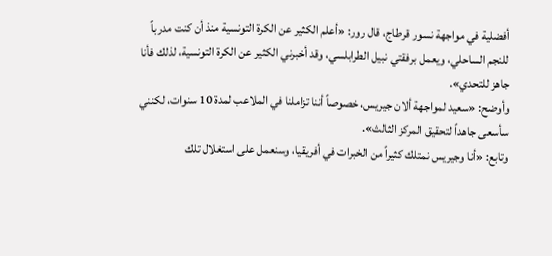أفضلية في مواجهة نسور قرطاج، قال رور: «أعلم الكثير عن الكرة التونسية منذ أن كنت مدرباً للنجم الساحلي، ويعمل برفقتي نبيل الطرابلسي، وقد أخبرني الكثير عن الكرة التونسية، لذلك فأنا جاهز للتحدي».
وأوضح: «سعيد لمواجهة ألان جيريس، خصوصاً أننا تزاملنا في الملاعب لمدة 10 سنوات، لكنني سأسعى جاهداً لتحقيق المركز الثالث».
وتابع: «أنا وجيريس نمتلك كثيراً من الخبرات في أفريقيا، وسنعمل على استغلال تلك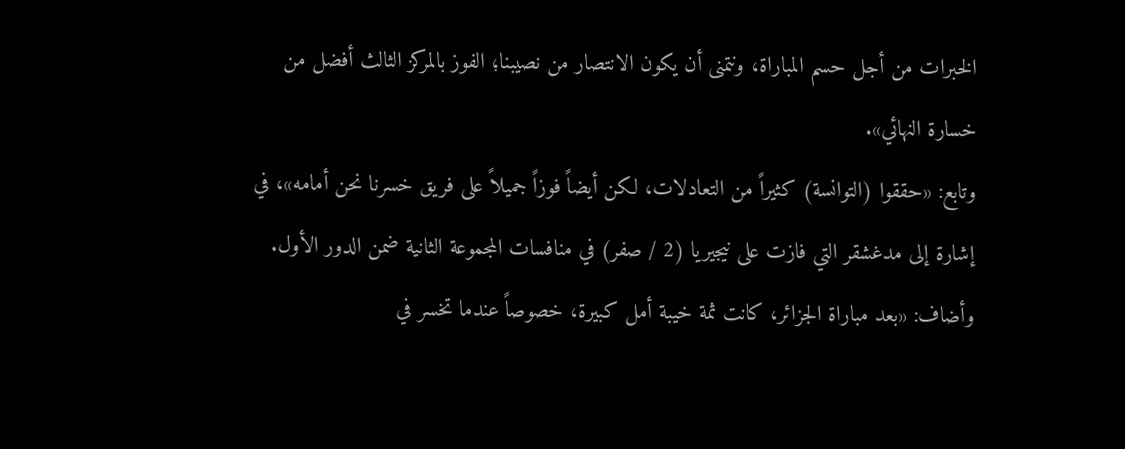الخبرات من أجل حسم المباراة، ونتمنى أن يكون الانتصار من نصيبنا؛ الفوز بالمركز الثالث أفضل من خسارة النهائي».
وتابع: «حققوا (التوانسة) كثيراً من التعادلات، لكن أيضاً فوزاً جميلاً على فريق خسرنا نحن أمامه»، في إشارة إلى مدغشقر التي فازت على نيجيريا (2 / صفر) في منافسات المجموعة الثانية ضمن الدور الأول.
وأضاف: «بعد مباراة الجزائر، كانت ثمة خيبة أمل كبيرة، خصوصاً عندما تخسر في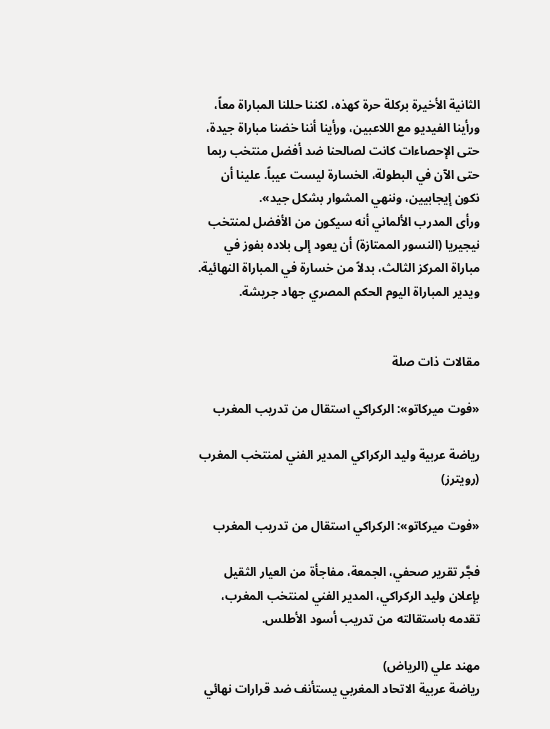الثانية الأخيرة بركلة حرة كهذه، لكننا حللنا المباراة معاً، ورأينا الفيديو مع اللاعبين، ورأينا أننا خضنا مباراة جيدة، حتى الإحصاءات كانت لصالحنا ضد أفضل منتخب ربما حتى الآن في البطولة، الخسارة ليست عيباً. علينا أن نكون إيجابيين، وننهي المشوار بشكل جيد».
ورأى المدرب الألماني أنه سيكون من الأفضل لمنتخب نيجيريا (النسور الممتازة) أن يعود إلى بلاده بفوز في مباراة المركز الثالث، بدلاً من خسارة في المباراة النهائية.
ويدير المباراة اليوم الحكم المصري جهاد جريشة.


مقالات ذات صلة

«فوت ميركاتو»: الركراكي استقال من تدريب المغرب

رياضة عربية وليد الركراكي المدير الفني لمنتخب المغرب (رويترز)

«فوت ميركاتو»: الركراكي استقال من تدريب المغرب

فجَّر تقرير صحفي، الجمعة، مفاجأة من العيار الثقيل بإعلان وليد الركراكي، المدير الفني لمنتخب المغرب، تقدمه باستقالته من تدريب أسود الأطلس.

مهند علي (الرياض)
رياضة عربية الاتحاد المغربي يستأنف ضد قرارات نهائي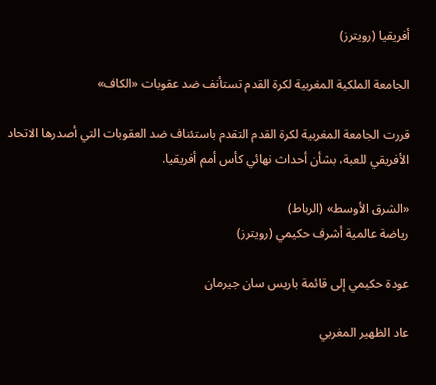أفريقيا (رويترز)

الجامعة الملكية المغربية لكرة القدم تستأنف ضد عقوبات «الكاف»

قررت الجامعة المغربية لكرة القدم التقدم باستئناف ضد العقوبات التي أصدرها الاتحاد الأفريقي للعبة، بشأن أحداث نهائي كأس أمم أفريقيا.

«الشرق الأوسط» (الرباط)
رياضة عالمية أشرف حكيمي (رويترز)

عودة حكيمي إلى قائمة باريس سان جيرمان

عاد الظهير المغربي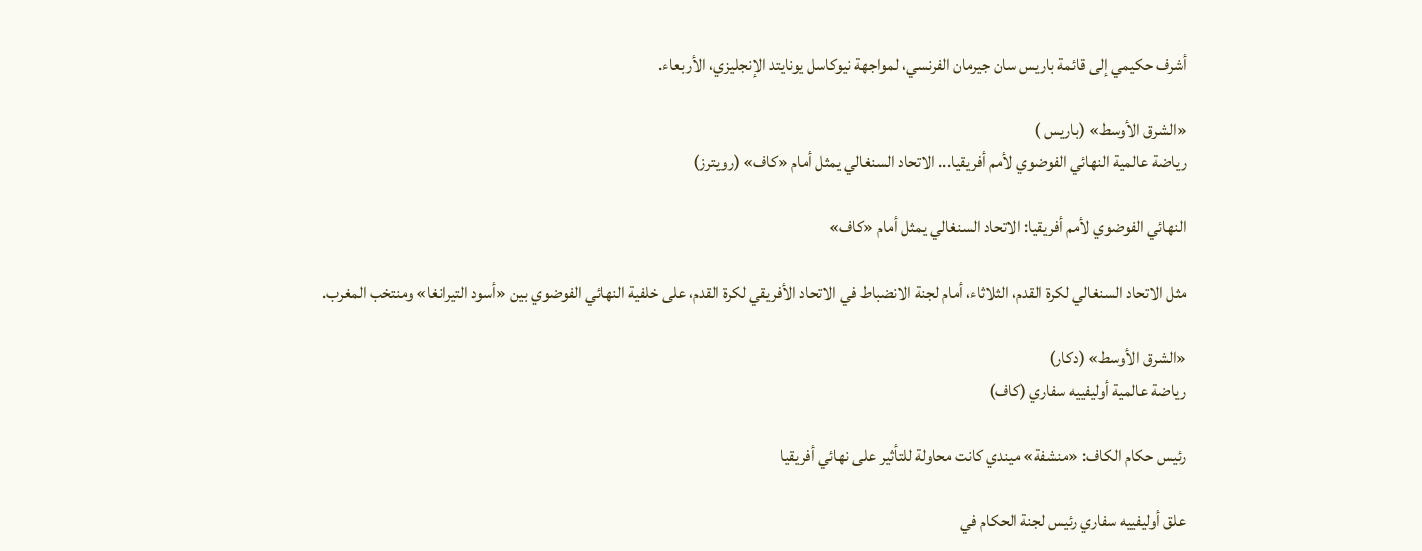أشرف حكيمي إلى قائمة باريس سان جيرمان الفرنسي، لمواجهة نيوكاسل يونايتد الإنجليزي، الأربعاء.

«الشرق الأوسط» (باريس )
رياضة عالمية النهائي الفوضوي لأمم أفريقيا... الاتحاد السنغالي يمثل أمام «كاف» (رويترز)

النهائي الفوضوي لأمم أفريقيا: الاتحاد السنغالي يمثل أمام «كاف»

مثل الاتحاد السنغالي لكرة القدم، الثلاثاء، أمام لجنة الانضباط في الاتحاد الأفريقي لكرة القدم، على خلفية النهائي الفوضوي بين «أسود التيرانغا» ومنتخب المغرب.

«الشرق الأوسط» (دكار)
رياضة عالمية أوليفييه سفاري (كاف)

رئيس حكام الكاف: «منشفة» ميندي كانت محاولة للتأثير على نهائي أفريقيا

علق أوليفييه سفاري رئيس لجنة الحكام في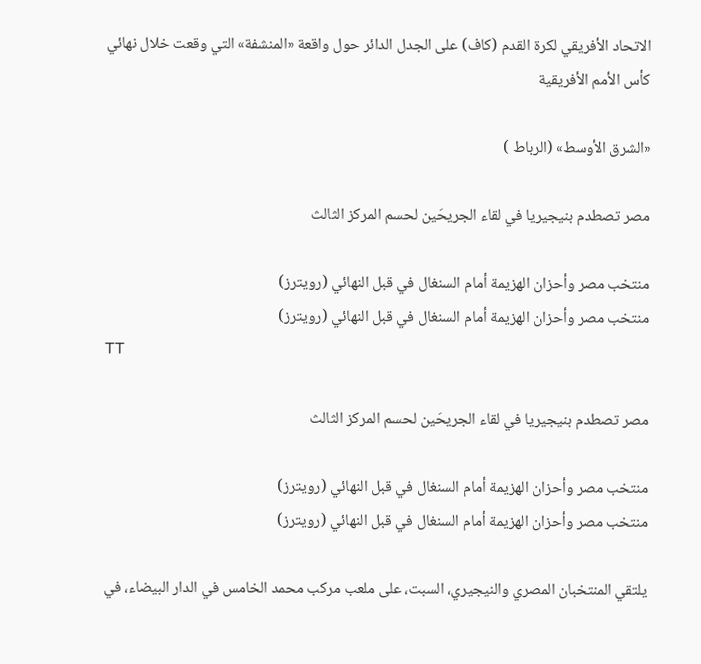الاتحاد الأفريقي لكرة القدم (كاف) على الجدل الدائر حول واقعة «المنشفة» التي وقعت خلال نهائي كأس الأمم الأفريقية

«الشرق الأوسط» (الرباط )

مصر تصطدم بنيجيريا في لقاء الجريحَين لحسم المركز الثالث

منتخب مصر وأحزان الهزيمة أمام السنغال في قبل النهائي (رويترز)
منتخب مصر وأحزان الهزيمة أمام السنغال في قبل النهائي (رويترز)
TT

مصر تصطدم بنيجيريا في لقاء الجريحَين لحسم المركز الثالث

منتخب مصر وأحزان الهزيمة أمام السنغال في قبل النهائي (رويترز)
منتخب مصر وأحزان الهزيمة أمام السنغال في قبل النهائي (رويترز)

يلتقي المنتخبان المصري والنيجيري، السبت، على ملعب مركب محمد الخامس في الدار البيضاء، في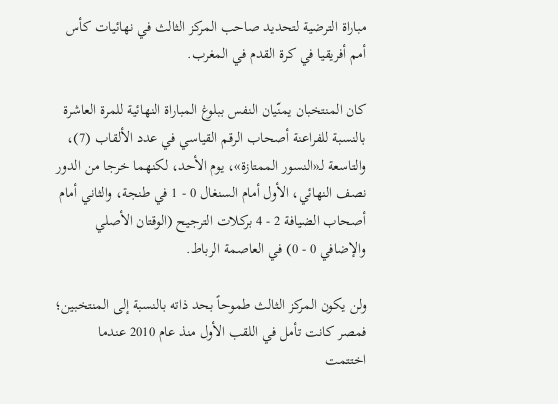مباراة الترضية لتحديد صاحب المركز الثالث في نهائيات كأس أمم أفريقيا في كرة القدم في المغرب.

كان المنتخبان يمنّيان النفس ببلوغ المباراة النهائية للمرة العاشرة بالنسبة للفراعنة أصحاب الرقم القياسي في عدد الألقاب (7)، والتاسعة لـ«النسور الممتازة»، يوم الأحد، لكنهما خرجا من الدور نصف النهائي، الأول أمام السنغال 0 - 1 في طنجة، والثاني أمام أصحاب الضيافة 2 - 4 بركلات الترجيح (الوقتان الأصلي والإضافي 0 - 0) في العاصمة الرباط.

ولن يكون المركز الثالث طموحاً بحد ذاته بالنسبة إلى المنتخبين؛ فمصر كانت تأمل في اللقب الأول منذ عام 2010 عندما اختتمت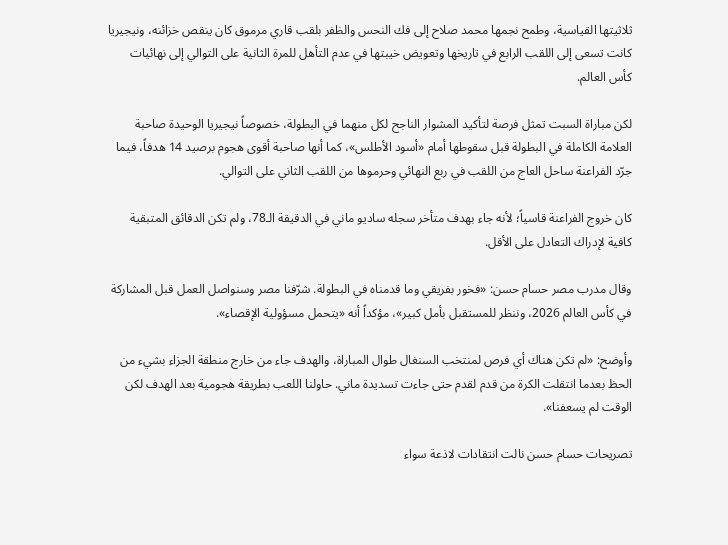ثلاثيتها القياسية، وطمح نجمها محمد صلاح إلى فك النحس والظفر بلقب قاري مرموق كان ينقص خزائنه، ونيجيريا كانت تسعى إلى اللقب الرابع في تاريخها وتعويض خيبتها في عدم التأهل للمرة الثانية على التوالي إلى نهائيات كأس العالم.

لكن مباراة السبت تمثل فرصة لتأكيد المشوار الناجح لكل منهما في البطولة، خصوصاً نيجيريا الوحيدة صاحبة العلامة الكاملة في البطولة قبل سقوطها أمام «أسود الأطلس»، كما أنها صاحبة أقوى هجوم برصيد 14 هدفاً، فيما جرّد الفراعنة ساحل العاج من اللقب في ربع النهائي وحرموها من اللقب الثاني على التوالي.

كان خروج الفراعنة قاسياً؛ لأنه جاء بهدف متأخر سجله ساديو ماني في الدقيقة الـ78، ولم تكن الدقائق المتبقية كافية لإدراك التعادل على الأقل.

وقال مدرب مصر حسام حسن: «فخور بفريقي وما قدمناه في البطولة. شرّفنا مصر وسنواصل العمل قبل المشاركة في كأس العالم 2026، وننظر للمستقبل بأمل كبير»، مؤكداً أنه «يتحمل مسؤولية الإقصاء».

وأوضح: «لم تكن هناك أي فرص لمنتخب السنغال طوال المباراة، والهدف جاء من خارج منطقة الجزاء بشيء من الحظ بعدما انتقلت الكرة من قدم لقدم حتى جاءت تسديدة ماني. حاولنا اللعب بطريقة هجومية بعد الهدف لكن الوقت لم يسعفنا».

تصريحات حسام حسن نالت انتقادات لاذعة سواء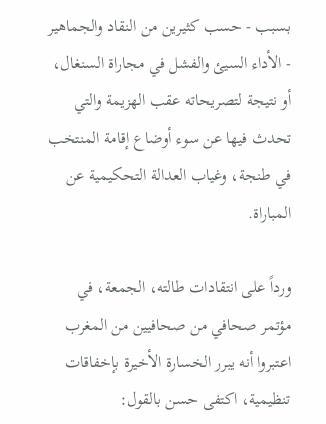بسبب - حسب كثيرين من النقاد والجماهير - الأداء السيئ والفشل في مجاراة السنغال، أو نتيجة لتصريحاته عقب الهزيمة والتي تحدث فيها عن سوء أوضاع إقامة المنتخب في طنجة، وغياب العدالة التحكيمية عن المباراة.

ورداً على انتقادات طالته، الجمعة، في مؤتمر صحافي من صحافيين من المغرب اعتبروا أنه يبرر الخسارة الأخيرة بإخفاقات تنظيمية، اكتفى حسن بالقول: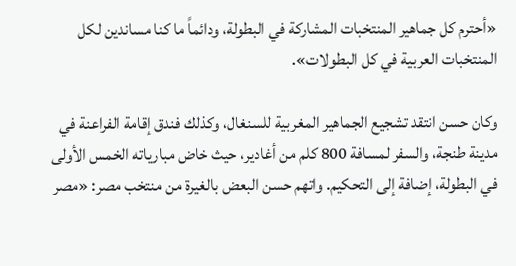«أحترم كل جماهير المنتخبات المشاركة في البطولة، ودائماً ما كنا مساندين لكل المنتخبات العربية في كل البطولات».

وكان حسن انتقد تشجيع الجماهير المغربية للسنغال، وكذلك فندق إقامة الفراعنة في مدينة طنجة، والسفر لمسافة 800 كلم من أغادير، حيث خاض مبارياته الخمس الأولى في البطولة، إضافة إلى التحكيم. واتهم حسن البعض بالغيرة من منتخب مصر: «مصر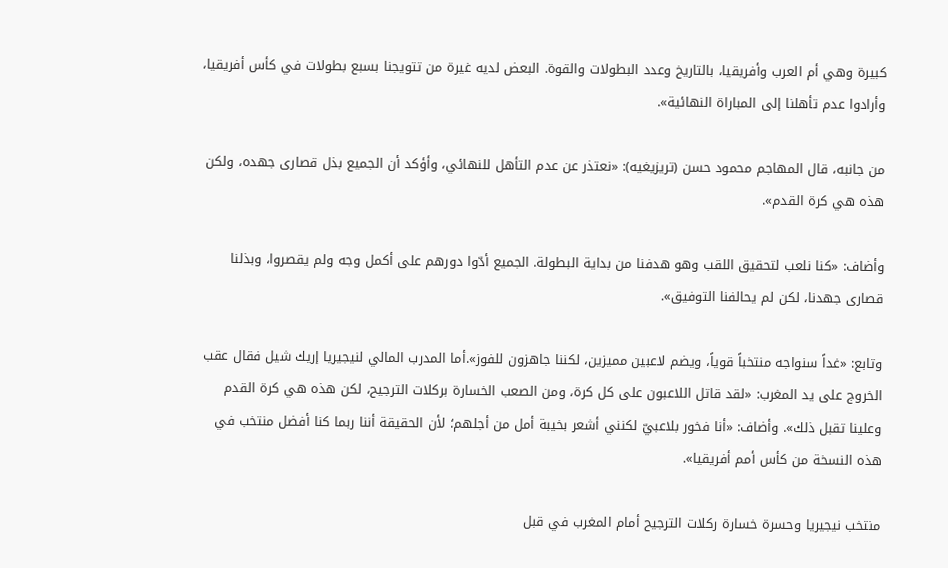كبيرة وهي أم العرب وأفريقيا، بالتاريخ وعدد البطولات والقوة. البعض لديه غيرة من تتويجنا بسبع بطولات في كأس أفريقيا، وأرادوا عدم تأهلنا إلى المباراة النهائية».

من جانبه، قال المهاجم محمود حسن (تريزيغيه): «نعتذر عن عدم التأهل للنهائي، وأؤكد أن الجميع بذل قصارى جهده، ولكن هذه هي كرة القدم».

وأضاف: «كنا نلعب لتحقيق اللقب وهو هدفنا من بداية البطولة. الجميع أدّوا دورهم على أكمل وجه ولم يقصروا، وبذلنا قصارى جهدنا، لكن لم يحالفنا التوفيق».

وتابع: «غداً سنواجه منتخباً قوياً، ويضم لاعبين مميزين، لكننا جاهزون للفوز».أما المدرب المالي لنيجيريا إريك شيل فقال عقب الخروج على يد المغرب: «لقد قاتل اللاعبون على كل كرة، ومن الصعب الخسارة بركلات الترجيح، لكن هذه هي كرة القدم وعلينا تقبل ذلك». وأضاف: «أنا فخور بلاعبيّ لكنني أشعر بخيبة أمل من أجلهم؛ لأن الحقيقة أننا ربما كنا أفضل منتخب في هذه النسخة من كأس أمم أفريقيا».

منتخب نيجيريا وحسرة خسارة ركلات الترجيح أمام المغرب في قبل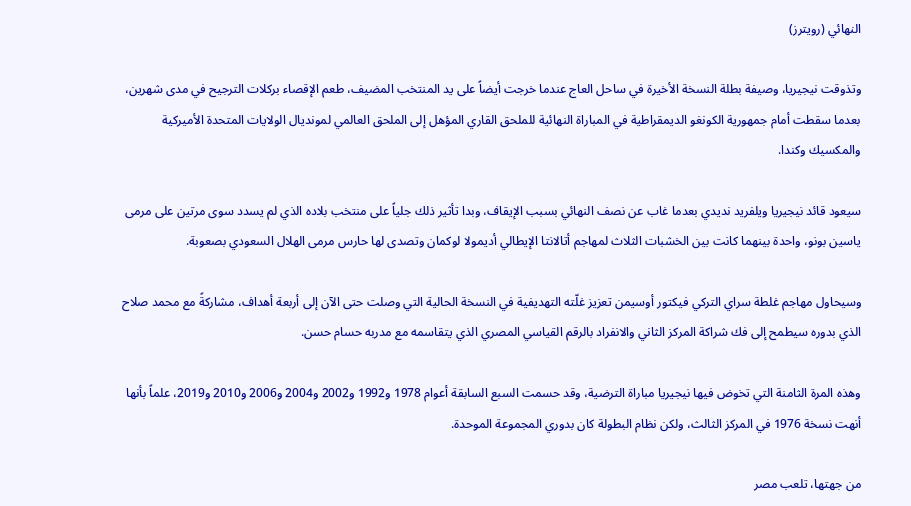النهائي (رويترز)

وتذوقت نيجيريا، وصيفة بطلة النسخة الأخيرة في ساحل العاج عندما خرجت أيضاً على يد المنتخب المضيف، طعم الإقصاء بركلات الترجيح في مدى شهرين، بعدما سقطت أمام جمهورية الكونغو الديمقراطية في المباراة النهائية للملحق القاري المؤهل إلى الملحق العالمي لمونديال الولايات المتحدة الأميركية والمكسيك وكندا.

سيعود قائد نيجيريا ويلفريد نديدي بعدما غاب عن نصف النهائي بسبب الإيقاف، وبدا تأثير ذلك جلياً على منتخب بلاده الذي لم يسدد سوى مرتين على مرمى ياسين بونو، واحدة بينهما كانت بين الخشبات الثلاث لمهاجم أتالانتا الإيطالي أديمولا لوكمان وتصدى لها حارس مرمى الهلال السعودي بصعوبة.

وسيحاول مهاجم غلطة سراي التركي فيكتور أوسيمن تعزيز غلّته التهديفية في النسخة الحالية التي وصلت حتى الآن إلى أربعة أهداف، مشاركةً مع محمد صلاح الذي بدوره سيطمح إلى فك شراكة المركز الثاني والانفراد بالرقم القياسي المصري الذي يتقاسمه مع مدربه حسام حسن.

وهذه المرة الثامنة التي تخوض فيها نيجيريا مباراة الترضية، وقد حسمت السبع السابقة أعوام 1978 و1992 و2002 و2004 و2006 و2010 و2019، علماً بأنها أنهت نسخة 1976 في المركز الثالث، ولكن نظام البطولة كان بدوري المجموعة الموحدة.

من جهتها، تلعب مصر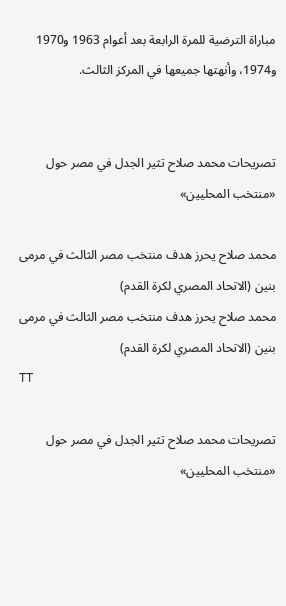مباراة الترضية للمرة الرابعة بعد أعوام 1963 و1970 و1974، وأنهتها جميعها في المركز الثالث.


تصريحات محمد صلاح تثير الجدل في مصر حول «منتخب المحليين»

محمد صلاح يحرز هدف منتخب مصر الثالث في مرمى بنين (الاتحاد المصري لكرة القدم)
محمد صلاح يحرز هدف منتخب مصر الثالث في مرمى بنين (الاتحاد المصري لكرة القدم)
TT

تصريحات محمد صلاح تثير الجدل في مصر حول «منتخب المحليين»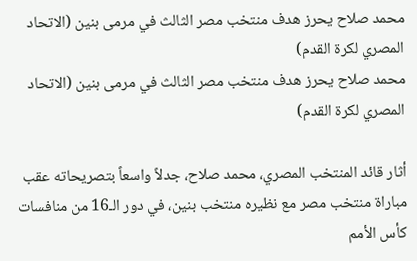محمد صلاح يحرز هدف منتخب مصر الثالث في مرمى بنين (الاتحاد المصري لكرة القدم)
محمد صلاح يحرز هدف منتخب مصر الثالث في مرمى بنين (الاتحاد المصري لكرة القدم)

أثار قائد المنتخب المصري، محمد صلاح، جدلاً واسعاً بتصريحاته عقب مباراة منتخب مصر مع نظيره منتخب بنين، في دور الـ16 من منافسات كأس الأمم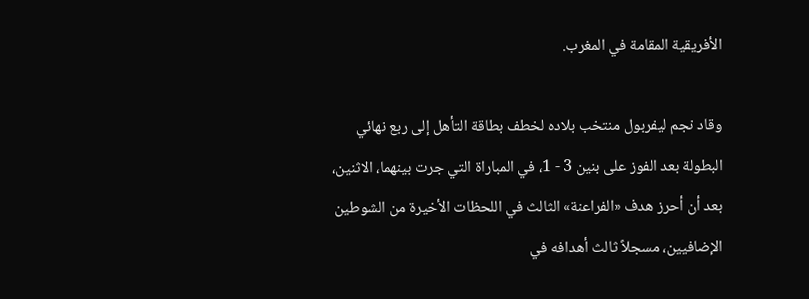الأفريقية المقامة في المغرب.

وقاد نجم ليفربول منتخب بلاده لخطف بطاقة التأهل إلى ربع نهائي البطولة بعد الفوز على بنين 3 - 1، في المباراة التي جرت بينهما، الاثنين، بعد أن أحرز هدف «الفراعنة» الثالث في اللحظات الأخيرة من الشوطين الإضافيين، مسجلاً ثالث أهدافه في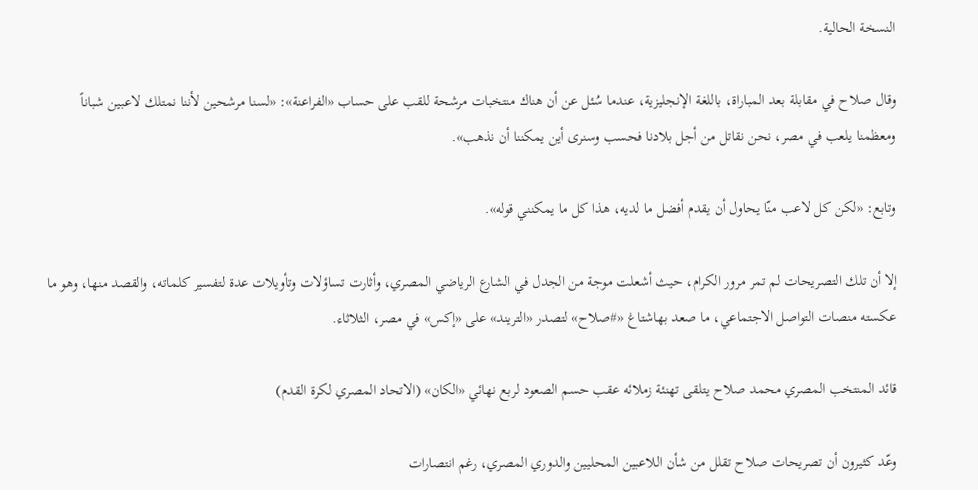النسخة الحالية.

وقال صلاح في مقابلة بعد المباراة، باللغة الإنجليزية، عندما سُئل عن أن هناك منتخبات مرشحة للقب على حساب «الفراعنة»: «لسنا مرشحين لأننا نمتلك لاعبين شباناً ومعظمنا يلعب في مصر، نحن نقاتل من أجل بلادنا فحسب وسنرى أين يمكننا أن نذهب».

وتابع: «لكن كل لاعب منّا يحاول أن يقدم أفضل ما لديه، هذا كل ما يمكنني قوله».

إلا أن تلك التصريحات لم تمر مرور الكرام، حيث أشعلت موجة من الجدل في الشارع الرياضي المصري، وأثارت تساؤلات وتأويلات عدة لتفسير كلماته، والقصد منها، وهو ما عكسته منصات التواصل الاجتماعي، ما صعد بهاشتاغ «#صلاح» لتصدر «التريند» على «إكس» في مصر، الثلاثاء.

قائد المنتخب المصري محمد صلاح يتلقى تهنئة زملائه عقب حسم الصعود لربع نهائي «الكان» (الاتحاد المصري لكرة القدم)

وعّد كثيرون أن تصريحات صلاح تقلل من شأن اللاعبين المحليين والدوري المصري، رغم انتصارات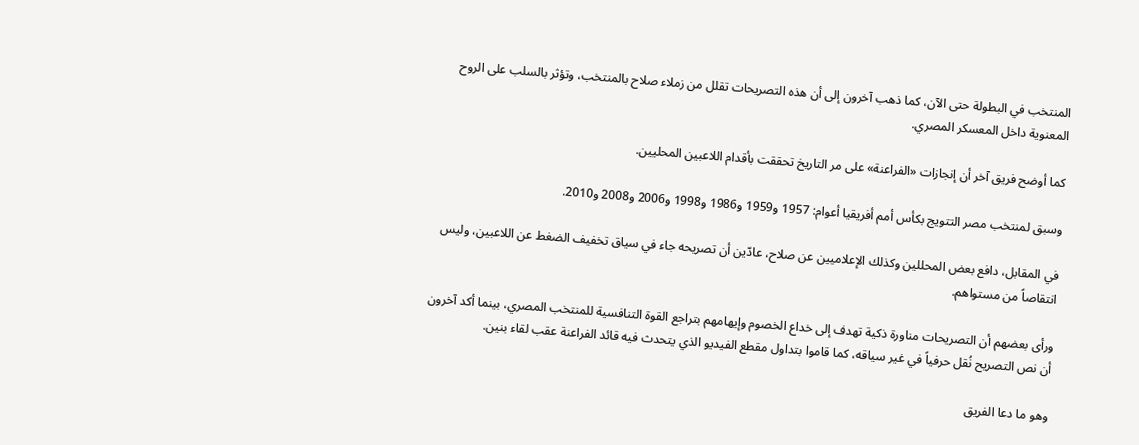المنتخب في البطولة حتى الآن، كما ذهب آخرون إلى أن هذه التصريحات تقلل من زملاء صلاح بالمنتخب، وتؤثر بالسلب على الروح المعنوية داخل المعسكر المصري.

كما أوضح فريق آخر أن إنجازات «الفراعنة» على مر التاريخ تحققت بأقدام اللاعبين المحليين.

وسبق لمنتخب مصر التتويج بكأس أمم أفريقيا أعوام: 1957 و1959 و1986 و1998 و2006 و2008 و2010.

في المقابل، دافع بعض المحللين وكذلك الإعلاميين عن صلاح، عادّين أن تصريحه جاء في سياق تخفيف الضغط عن اللاعبين، وليس انتقاصاً من مستواهم.

ورأى بعضهم أن التصريحات مناورة ذكية تهدف إلى خداع الخصوم وإيهامهم بتراجع القوة التنافسية للمنتخب المصري، بينما أكد آخرون أن نص التصريح نُقل حرفياً في غير سياقه، كما قاموا بتداول مقطع الفيديو الذي يتحدث فيه قائد الفراعنة عقب لقاء بنين.

وهو ما دعا الفريق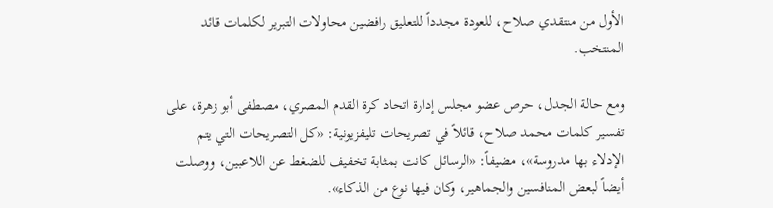الأول من منتقدي صلاح، للعودة مجدداً للتعليق رافضين محاولات التبرير لكلمات قائد المنتخب.

ومع حالة الجدل، حرص عضو مجلس إدارة اتحاد كرة القدم المصري، مصطفى أبو زهرة، على تفسير كلمات محمد صلاح، قائلاً في تصريحات تليفزيونية: «كل التصريحات التي يتم الإدلاء بها مدروسة»، مضيفاً: «الرسائل كانت بمثابة تخفيف للضغط عن اللاعبين، ووصلت أيضاً لبعض المنافسين والجماهير، وكان فيها نوع من الذكاء».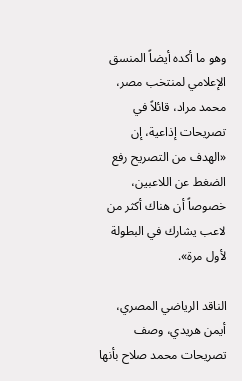وهو ما أكده أيضاً المنسق الإعلامي لمنتخب مصر، محمد مراد، قائلاً في تصريحات إذاعية، إن «الهدف من التصريح رفع الضغط عن اللاعبين، خصوصاً أن هناك أكثر من لاعب يشارك في البطولة لأول مرة».

الناقد الرياضي المصري، أيمن هريدي، وصف تصريحات محمد صلاح بأنها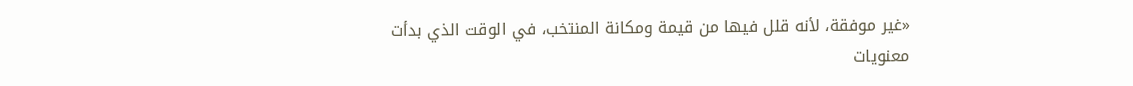«غير موفقة، لأنه قلل فيها من قيمة ومكانة المنتخب، في الوقت الذي بدأت معنويات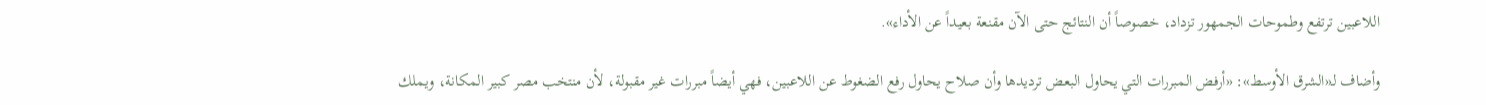اللاعبين ترتفع وطموحات الجمهور تزداد، خصوصاً أن النتائج حتى الآن مقنعة بعيداً عن الأداء».

وأضاف لـ«الشرق الأوسط»: «أرفض المبررات التي يحاول البعض ترديدها وأن صلاح يحاول رفع الضغوط عن اللاعبين، فهي أيضاً مبررات غير مقبولة، لأن منتخب مصر كبير المكانة، ويملك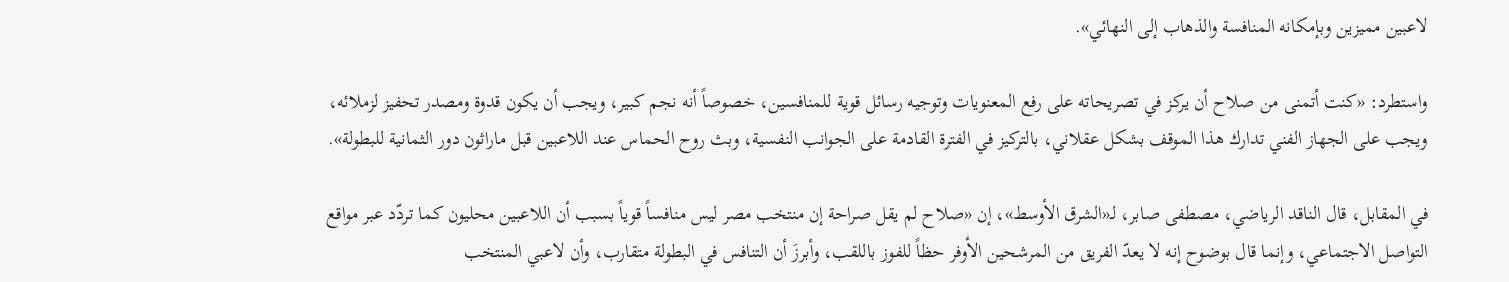لاعبين مميزين وبإمكانه المنافسة والذهاب إلى النهائي».

واستطرد: «كنت أتمنى من صلاح أن يركز في تصريحاته على رفع المعنويات وتوجيه رسائل قوية للمنافسين، خصوصاً أنه نجم كبير، ويجب أن يكون قدوة ومصدر تحفيز لزملائه، ويجب على الجهاز الفني تدارك هذا الموقف بشكل عقلاني، بالتركيز في الفترة القادمة على الجوانب النفسية، وبث روح الحماس عند اللاعبين قبل ماراثون دور الثمانية للبطولة».

في المقابل، قال الناقد الرياضي، مصطفى صابر، لـ«الشرق الأوسط»، إن «صلاح لم يقل صراحة إن منتخب مصر ليس منافساً قوياً بسبب أن اللاعبين محليون كما تردّد عبر مواقع التواصل الاجتماعي، وإنما قال بوضوح إنه لا يعدّ الفريق من المرشحين الأوفر حظاً للفوز باللقب، وأبرزَ أن التنافس في البطولة متقارب، وأن لاعبي المنتخب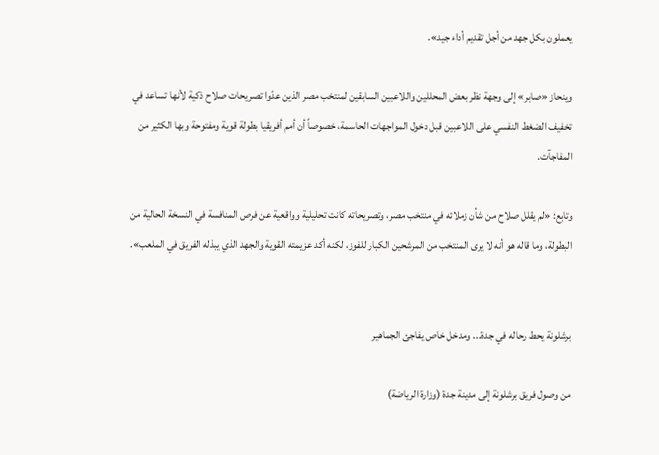يعملون بكل جهد من أجل تقديم أداء جيد».

وينحاز «صابر» إلى وجهة نظر بعض المحللين واللاعبين السابقين لمنتخب مصر الذين عدّوا تصريحات صلاح ذكية لأنها تساعد في تخفيف الضغط النفسي على اللاعبين قبل دخول المواجهات الحاسمة، خصوصاً أن أمم أفريقيا بطولة قوية ومفتوحة وبها الكثير من المفاجآت.

وتابع: «لم يقلل صلاح من شأن زملائه في منتخب مصر، وتصريحاته كانت تحليلية وواقعية عن فرص المنافسة في النسخة الحالية من البطولة، وما قاله هو أنه لا يرى المنتخب من المرشحين الكبار للفوز، لكنه أكد عزيمته القوية والجهد الذي يبذله الفريق في الملعب».


برشلونة يحط رحاله في جدة... ومدخل خاص يفاجئ الجماهير

من وصول فريق برشلونة إلى مدينة جدة (وزارة الرياضة)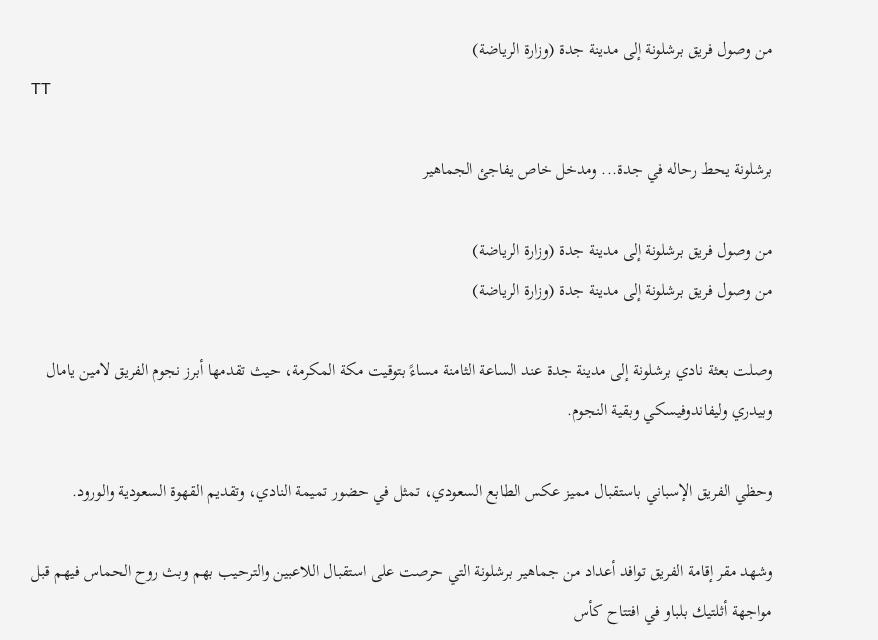من وصول فريق برشلونة إلى مدينة جدة (وزارة الرياضة)
TT

برشلونة يحط رحاله في جدة... ومدخل خاص يفاجئ الجماهير

من وصول فريق برشلونة إلى مدينة جدة (وزارة الرياضة)
من وصول فريق برشلونة إلى مدينة جدة (وزارة الرياضة)

وصلت بعثة نادي برشلونة إلى مدينة جدة عند الساعة الثامنة مساءً بتوقيت مكة المكرمة، حيث تقدمها أبرز نجوم الفريق لامين يامال وبيدري وليفاندوفيسكي وبقية النجوم.

وحظي الفريق الإسباني باستقبال مميز عكس الطابع السعودي، تمثل في حضور تميمة النادي، وتقديم القهوة السعودية والورود.

وشهد مقر إقامة الفريق توافد أعداد من جماهير برشلونة التي حرصت على استقبال اللاعبين والترحيب بهم وبث روح الحماس فيهم قبل مواجهة أثلتيك بلباو في افتتاح كأس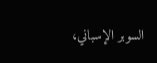السوبر الإسباني،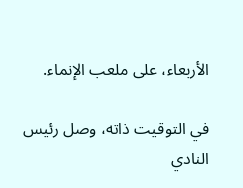الأربعاء، على ملعب الإنماء.

في التوقيت ذاته، وصل رئيس النادي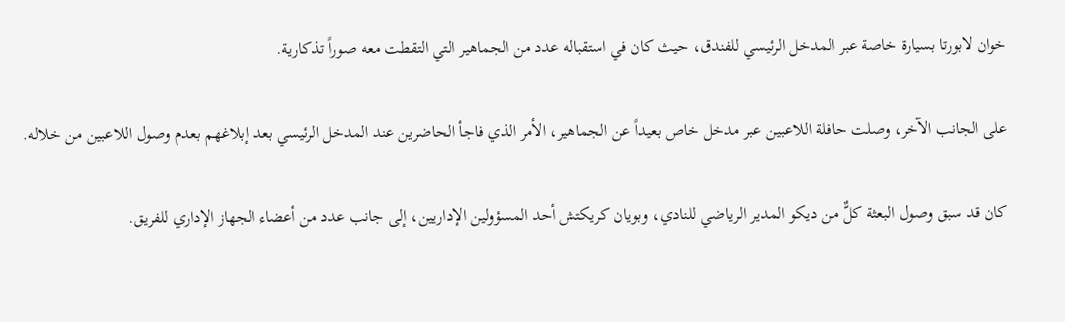خوان لابورتا بسيارة خاصة عبر المدخل الرئيسي للفندق، حيث كان في استقباله عدد من الجماهير التي التقطت معه صوراً تذكارية.

على الجانب الآخر، وصلت حافلة اللاعبين عبر مدخل خاص بعيداً عن الجماهير، الأمر الذي فاجأ الحاضرين عند المدخل الرئيسي بعد إبلاغهم بعدم وصول اللاعبين من خلاله.

كان قد سبق وصول البعثة كلٌّ من ديكو المدير الرياضي للنادي، وبويان كريكتش أحد المسؤولين الإداريين، إلى جانب عدد من أعضاء الجهاز الإداري للفريق.